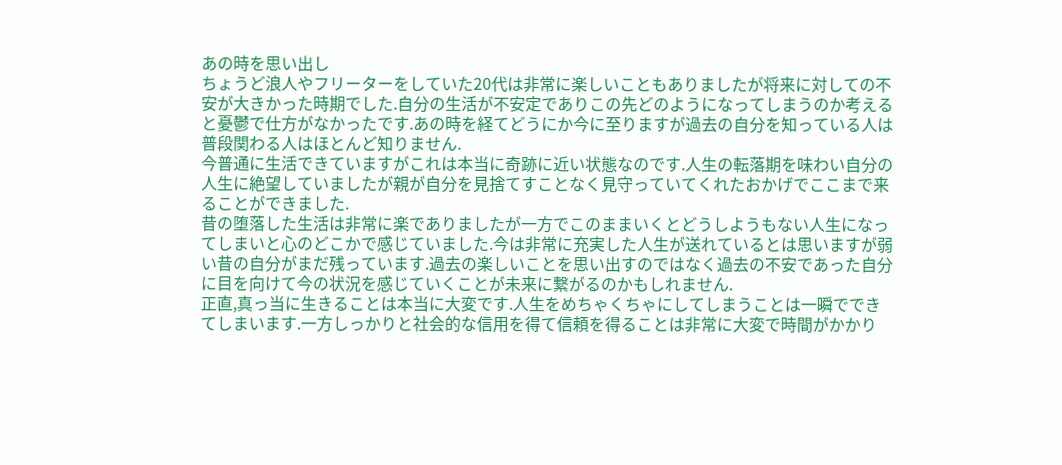あの時を思い出し
ちょうど浪人やフリーターをしていた20代は非常に楽しいこともありましたが将来に対しての不安が大きかった時期でした.自分の生活が不安定でありこの先どのようになってしまうのか考えると憂鬱で仕方がなかったです.あの時を経てどうにか今に至りますが過去の自分を知っている人は普段関わる人はほとんど知りません.
今普通に生活できていますがこれは本当に奇跡に近い状態なのです.人生の転落期を味わい自分の人生に絶望していましたが親が自分を見捨てすことなく見守っていてくれたおかげでここまで来ることができました.
昔の堕落した生活は非常に楽でありましたが一方でこのままいくとどうしようもない人生になってしまいと心のどこかで感じていました.今は非常に充実した人生が送れているとは思いますが弱い昔の自分がまだ残っています.過去の楽しいことを思い出すのではなく過去の不安であった自分に目を向けて今の状況を感じていくことが未来に繋がるのかもしれません.
正直,真っ当に生きることは本当に大変です.人生をめちゃくちゃにしてしまうことは一瞬でできてしまいます.一方しっかりと社会的な信用を得て信頼を得ることは非常に大変で時間がかかり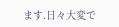ます.日々大変で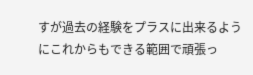すが過去の経験をプラスに出来るようにこれからもできる範囲で頑張っ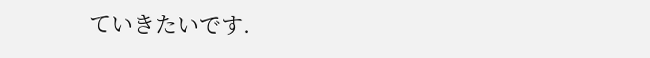ていきたいです.